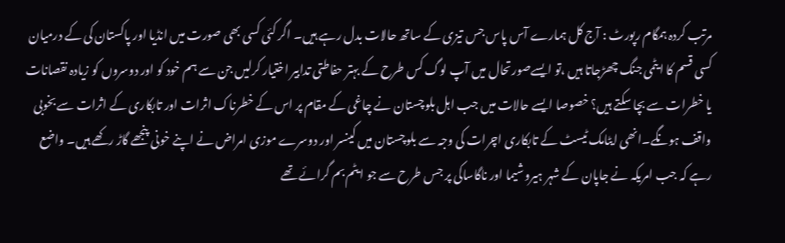مرتب کردہ ہمگام رپورٹ : آج کل ہمارے آس پاس جس تیزی کے ساتھ حالات بدل رہے ہیں۔ اگر کئی کسی بھی صورت میں انڈیا اور پاکستان کی کے درمیان کسی قسم کا ایٹمی جنگ چھڑجاتا ہیں ،تو ایسےصورتحال میں آپ لوگ کس طرح کے بہتر حفاطتی تدابیر اختیار کرلیں جن سے ہم خود کو اور دوسروں کو زیادہ نقصانات یا خطرات سے بچا سکتے ہیں؟ خصوصا ایسے حالات میں جب اہل بلوچستان نے چاغی کے مقام پر اس کے خطرناک اثرات اور تابکاری کے اثرات سے بخوبی واقف ہونگے۔انھی ایٹامک ٹیسٹ کے تابکاری اچرات کی وجہ سے بلوچستان میں کینسر اور دوسرے موزی امراض نے اپنے خونی پنجھے گاڑ رکھے ہیں۔ واضع رہے کہ جب امریکہ نے جاپان کے شہر ہیروشیما اور ناگاساکی پر جس طرح سے جو ایٹم بم گرائے تھے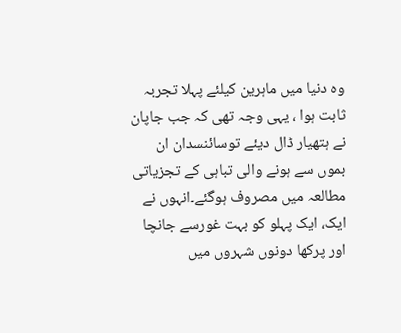وہ دنیا میں ماہرین کیلئے پہلا تجربہ ثابت ہوا ، یہی وجہ تھی کہ جب جاپان نے ہتھیار ڈال دیئے توسائنسدان ان بموں سے ہونے والی تباہی کے تجزیاتی مطالعہ میں مصروف ہوگئے۔انہوں نے ایک، ایک پہلو کو بہت غورسے جانچا اور پرکھا دونوں شہروں میں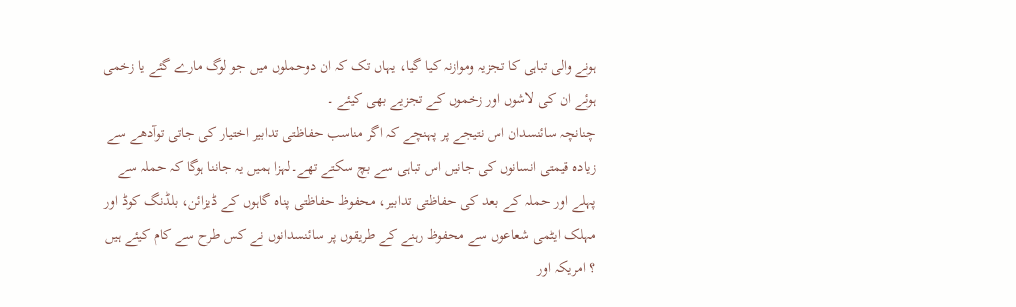ہونے والی تباہی کا تجزیہ وموازنہ کیا گیا، یہاں تک کہ ان دوحملوں میں جو لوگ مارے گئے یا زخمی ہوئے ان کی لاشوں اور زخموں کے تجزیے بھی کیئے ۔
چنانچہ سائنسدان اس نتیجے پر پہنچے کہ اگر مناسب حفاظتی تدابیر اختیار کی جاتی توآدھے سے زیادہ قیمتی انسانوں کی جانیں اس تباہی سے بچ سکتے تھے۔لہزا ہمیں یہ جاننا ہوگا کہ حملہ سے پہلے اور حملہ کے بعد کی حفاظتی تدابیر، محفوظ حفاظتی پناہ گاہوں کے ڈیزائن، بلڈنگ کوڈ اور مہلک ایٹمی شعاعوں سے محفوظ رہنے کے طریقوں پر سائنسدانوں نے کس طرح سے کام کیئے ہیں ؟ امریکہ اور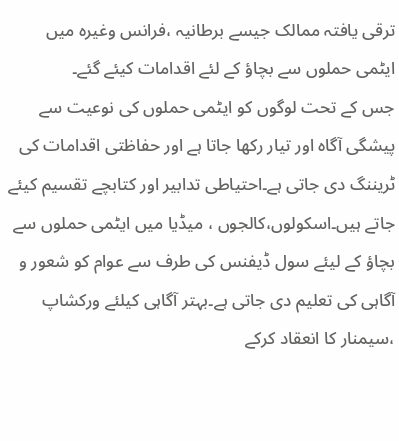ترقی یافتہ ممالک جیسے برطانیہ ،فرانس وغیرہ میں ایٹمی حملوں سے بچاؤ کے لئے اقدامات کیئے گئے۔
جس کے تحت لوگوں کو ایٹمی حملوں کی نوعیت سے پیشگی آگاہ اور تیار رکھا جاتا ہے اور حفاظتی اقدامات کی ٹریننگ دی جاتی ہے۔احتیاطی تدابیر اور کتابچے تقسیم کیئے جاتے ہیں۔اسکولوں،کالجوں ، میڈیا میں ایٹمی حملوں سے بچاؤ کے لیئے سول ڈیفنس کی طرف سے عوام کو شعور و آگاہی کی تعلیم دی جاتی ہے۔بہتر آگاہی کیلئے ورکشاپ ،سیمنار کا انعقاد کرکے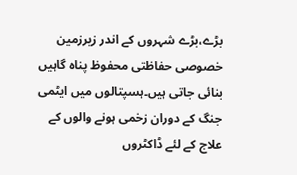بڑے،بڑے شہروں کے اندر زیرزمین خصوصی حفاظتی محفوظ پناہ گاہیں بنائی جاتی ہیں۔ہسپتالوں میں ایٹمی جنگ کے دوران زخمی ہونے والوں کے علاج کے لئے ڈاکٹروں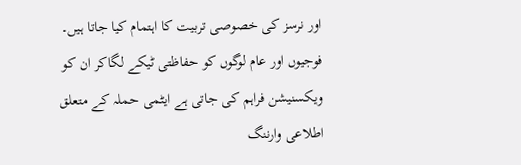اور نرسز کی خصوصی تربیت کا اہتمام کیا جاتا ہیں۔
فوجیوں اور عام لوگوں کو حفاظتی ٹیکے لگاکر ان کو ویکسنیشن فراہم کی جاتی ہے ایٹمی حملہ کے متعلق اطلاعی وارننگ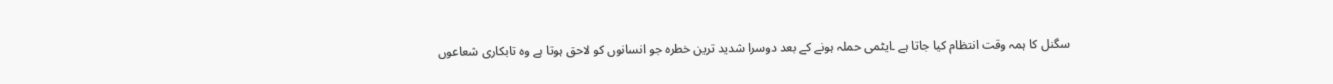سگنل کا ہمہ وقت انتظام کیا جاتا ہے ۔ایٹمی حملہ ہونے کے بعد دوسرا شدید ترین خطرہ جو انسانوں کو لاحق ہوتا ہے وہ تابکاری شعاعوں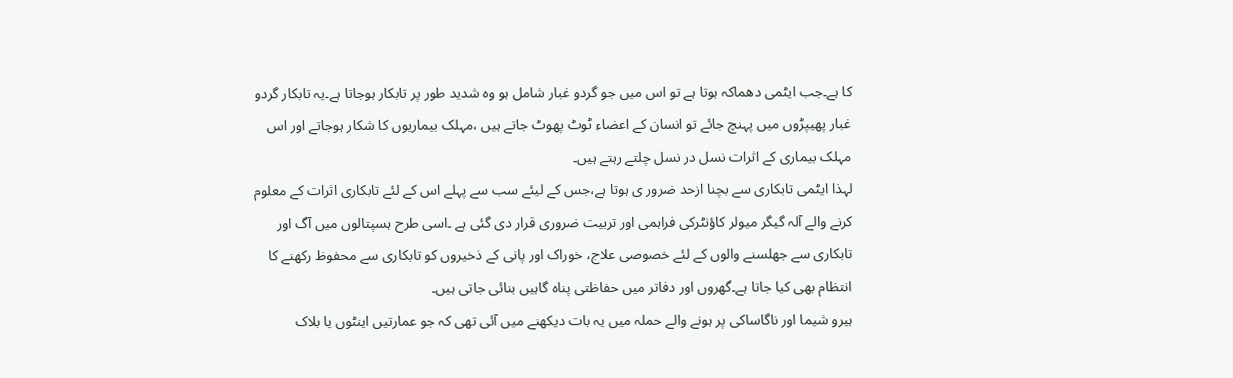کا ہے۔جب ایٹمی دھماکہ ہوتا ہے تو اس میں جو گردو غبار شامل ہو وہ شدید طور پر تابکار ہوجاتا ہے۔یہ تابکار گردو غبار پھیپڑوں میں پہنچ جائے تو انسان کے اعضاء ٹوٹ پھوٹ جاتے ہیں ،مہلک بیماریوں کا شکار ہوجاتے اور اس مہلک بیماری کے اثرات نسل در نسل چلتے رہتے ہیں۔
لہذا ایٹمی تابکاری سے بچنا ازحد ضرور ی ہوتا ہے،جس کے لیئے سب سے پہلے اس کے لئے تابکاری اثرات کے معلوم کرنے والے آلہ گیگر میولر کاؤنٹرکی فراہمی اور تربیت ضروری قرار دی گئی ہے ۔اسی طرح ہسپتالوں میں آگ اور تابکاری سے جھلسنے والوں کے لئے خصوصی علاج، خوراک اور پانی کے ذخیروں کو تابکاری سے محفوظ رکھنے کا انتظام بھی کیا جاتا ہے۔گھروں اور دفاتر میں حفاظتی پناہ گاہیں بنائی جاتی ہیں۔
ہیرو شیما اور ناگاساکی پر ہونے والے حملہ میں یہ بات دیکھنے میں آئی تھی کہ جو عمارتیں اینٹوں یا بلاک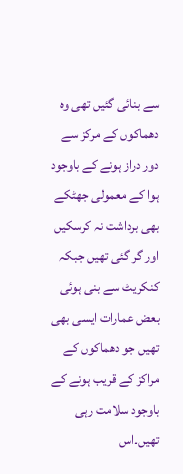سے بنائی گئیں تھی وہ دھماکوں کے مرکز سے دور دراز ہونے کے باوجود ہوا کے معمولی جھٹکے بھی برداشت نہ کرسکیں اور گر گئی تھیں جبکہ کنکریٹ سے بنی ہوئی بعض عمارات ایسی بھی تھیں جو دھماکوں کے مراکز کے قریب ہونے کے باوجود سلامت رہی تھیں۔اس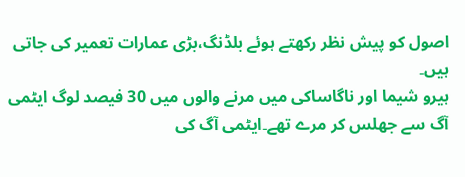اصول کو پیش نظر رکھتے ہوئے بلڈنگ،بڑی عمارات تعمیر کی جاتی ہیں۔
ہیرو شیما اور ناگاساکی میں مرنے والوں میں 30 فیصد لوگ ایٹمی آگ سے جھلس کر مرے تھے۔ایٹمی آگ کی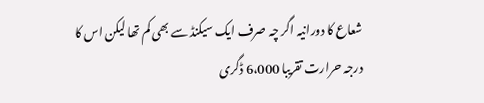شعاع کا دورانیہ اگر چہ صرف ایک سیکنڈ سے بھی کم تھا لیکن اس کا درجہ حرارت تقریبا 6،000 ڈگری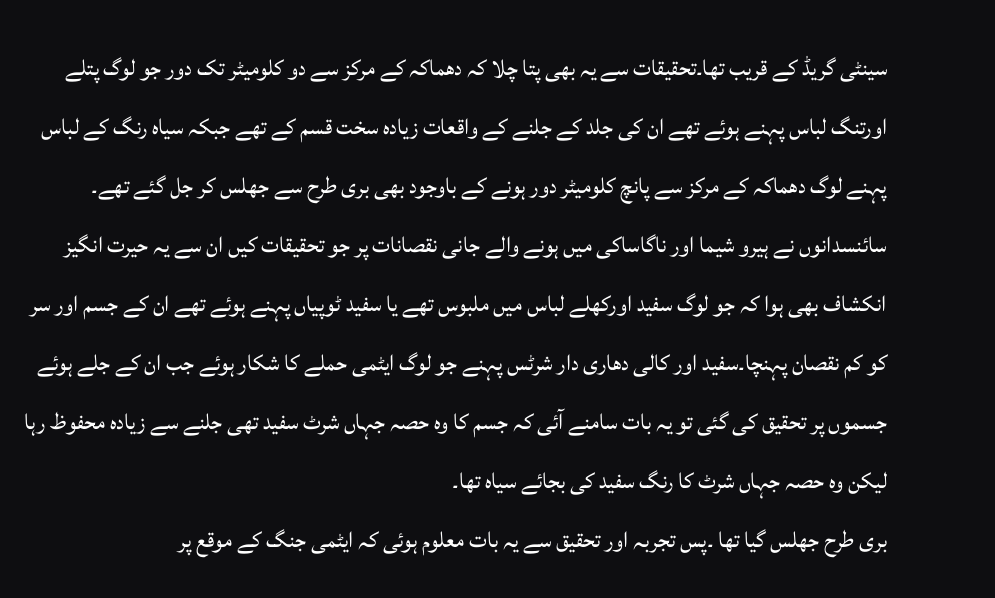سینٹی گریڈ کے قریب تھا۔تحقیقات سے یہ بھی پتا چلا کہ دھماکہ کے مرکز سے دو کلومیٹر تک دور جو لوگ پتلے اورتنگ لباس پہنے ہوئے تھے ان کی جلد کے جلنے کے واقعات زیادہ سخت قسم کے تھے جبکہ سیاہ رنگ کے لباس پہنے لوگ دھماکہ کے مرکز سے پانچ کلومیٹر دور ہونے کے باوجود بھی بری طرح سے جھلس کر جل گئے تھے۔
سائنسدانوں نے ہیرو شیما اور ناگاساکی میں ہونے والے جانی نقصانات پر جو تحقیقات کیں ان سے یہ حیرت انگیز انکشاف بھی ہوا کہ جو لوگ سفید اورکھلے لباس میں ملبوس تھے یا سفید ٹوپیاں پہنے ہوئے تھے ان کے جسم اور سر کو کم نقصان پہنچا۔سفید اور کالی دھاری دار شرٹس پہنے جو لوگ ایٹمی حملے کا شکار ہوئے جب ان کے جلے ہوئے جسموں پر تحقیق کی گئی تو یہ بات سامنے آئی کہ جسم کا وہ حصہ جہاں شرٹ سفید تھی جلنے سے زیادہ محفوظ رہا لیکن وہ حصہ جہاں شرٹ کا رنگ سفید کی بجائے سیاہ تھا۔
بری طرح جھلس گیا تھا ۔پس تجربہ اور تحقیق سے یہ بات معلوم ہوئی کہ ایٹمی جنگ کے موقع پر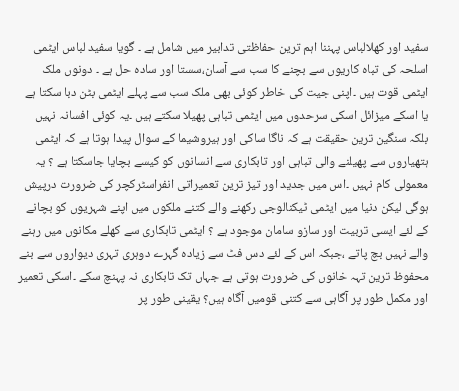سفید اور کھلالباس پہننا اہم ترین حفاظتی تدابیر میں شامل ہے ۔ گویا سفید لباس ایٹمی اسلحہ کی تباہ کاریوں سے بچنے کا سب سے آسان،سستا اور سادہ حل ہے ۔ دونوں ملک ایٹمی قوت ہیں ۔اپنی جیت کی خاطر کوئی بھی ملک سب سے پہلے ایٹمی بٹن دبا سکتا ہے یا اسکے میزائل اسکی سرحدوں میں ایٹمی تباہی پھیلا سکتے ہیں ۔یہ کوئی افسانہ نہیں بلکہ سنگین ترین حقیقت ہے کہ ناگا ساکی اور ہیروشیما کے سوال پیدا ہوتا ہے کہ ایٹمی ہتھیاروں سے پھیلنے والی تباہی اور تابکاری سے انسانوں کو کیسے بچایا جاسکتا ہے ؟ یہ معمولی کام نہیں ۔اس میں جدید اور تیز ترین تعمیراتی انفراسٹرکچر کی ضرورت درپیش ہوگی لیکن دنیا میں ایٹمی ٹیکنالوجی رکھنے والے کتنے ملکوں میں اپنے شہریوں کو بچانے کے لئے ایسی تربیت اور سازو سامان موجود ہے ؟ ایٹمی تابکاری سے کھلے مکانوں میں رہنے والے نہیں بچ پاتے ،جبکہ اس کے لئے دس فٹ سے زیادہ گہرے دوہری تہری دیواروں سے بنے محفوظ ترین تہہ خانوں کی ضرورت ہوتی ہے جہاں تک تابکاری نہ پہنچ سکے ۔اسکی تعمیر اور مکمل طور پر آگاہی سے کتنی قومیں آگاہ ہیں؟ یقینی طور پر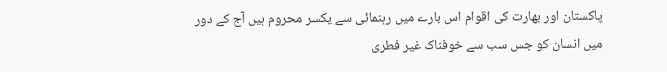پاکستان اور بھارت کی اقوام اس بارے میں رہنمائی سے یکسر محروم ہیں آج کے دور میں انسان کو جس سب سے خوفناک غیر فطری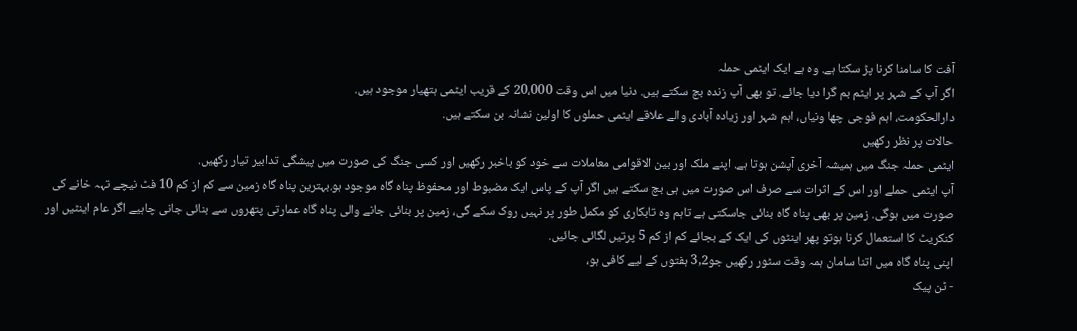آفت کا سامنا کرنا پڑ سکتا ہے. وه ہے ایک ایٹمی حملہ
اگر آپ کے شہر پر ایٹم بم گرا دیا جائے. تو بھی آپ زنده بچ سکتے ہیں. دنیا میں اس وقت 20،000 کے قریب ایٹمی ہتھیار موجود ہیں.
دارالحکومت، اہم فوجی چھا ونیاں، اہم شہر اور زیاده آبادی والے علاقے ایٹمی حملوں کا اولین نشانہ بن سکتے ہیں.
حالات پر نظر رکھیں
ایٹمی حملہ جنگ میں ہمیشہ آخری آپشن ہوتا ہے. اپنے ملک اور بین الاقوامی معاملات سے خود کو باخبر رکھیں اور کسی جنگ کی صورت میں پیشگی تدابیر تیار رکھیں.
آپ ایٹمی حملے اور اس کے اثرات سے صرف اس صورت میں ہی بچ سکتے ہیں اگر آپ کے پاس ایک مضبوط اور محفوظ پناه گاه موجود ہو.بہترین پناه گاه زمین سے کم از کم 10 فٹ نیچے تہہ خانے کی صورت میں ہوگی. زمین پر بھی پناه گاه بنائی جاسکتی ہے تاہم وه تابکاری کو مکمل طور پر نہیں روک سکے گی، زمین پر بنائی جانے والی پناه گاه عمارتی پتھروں سے بنائی جانی چاہیے اگر عام اینٹیں اور کنکریٹ کا استعمال کرنا ہوتو پهر اینٹوں کی ایک کے بجائے کم از کم 5 پرتیں لگائی جائیں.
اپنی پناه گاه میں اتنا سامان ہمہ وقت سٹور رکهیں جو3,2 ہفتوں کے لیے کافی ہو،
- ٹن پیک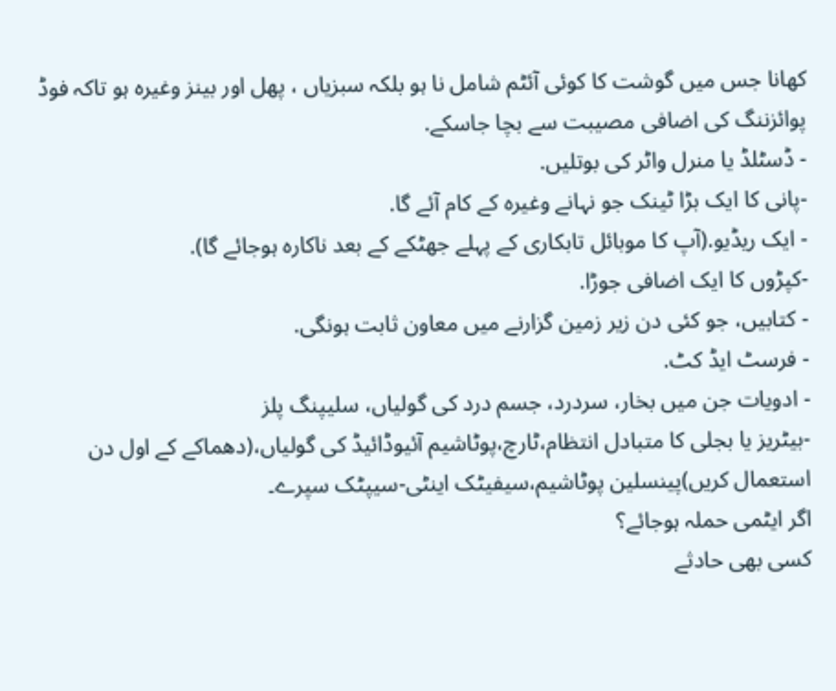کھانا جس میں گوشت کا کوئی آئٹم شامل نا ہو بلکہ سبزیاں ، پھل اور بینز وغیره ہو تاکہ فوڈ پوائزننگ کی اضافی مصیبت سے بچا جاسکے.
- ڈسٹلڈ یا منرل واٹر کی بوتلیں.
-پانی کا ایک بڑا ٹینک جو نہانے وغیره کے کام آئے گا.
- ایک ریڈیو.(آپ کا موبائل تابکاری کے پہلے جھٹکے کے بعد ناکاره ہوجائے گا).
-کپڑوں کا ایک اضافی جوڑا.
- کتابیں، جو کئی دن زیر زمین گزارنے میں معاون ثابت ہونگی.
- فرسٹ ایڈ کٹ.
- ادویات جن میں بخار، سردرد، جسم درد کی گولیاں، سلیپنگ پلز
-بیٹریز یا بجلی کا متبادل انتظام،ٹارچ،پوٹاشیم آئیوڈائیڈ کی گولیاں،(دھماکے کے اول دن استعمال کریں)پینسلین پوٹاشیم،سیفیٹک اینٹی-سیپٹک سپرے۔
اگر ایٹمی حملہ ہوجائے؟
کسی بھی حادثے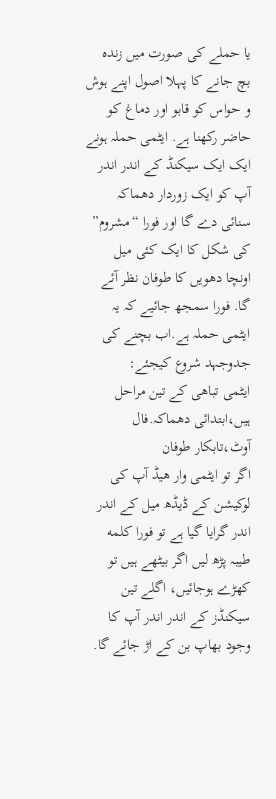یا حملے کی صورت میں زنده بچ جانے کا پہلا اصول اپنے ہوش و حواس کو قابو اور دماغ کو حاضر رکھنا ہے. ایٹمی حملہ ہونے ایک ایک سیکنڈ کے اندر اندر آپ کو ایک زوردار دھماکہ سنائی دے گا اور فورا “مشروم” کی شکل کا ایک کئی میل اونچا دھویں کا طوفان نظر آئے گا. فورا سمجھ جائیے کہ یہ ایٹمی حملہ ہے.اب بچنے کی جدوجہد شروع کیجئے:
ایٹمی تباهی کے تین مراحل ہیں،ابتدائی دهماکہ.فال آوٹ،تابکار طوفان
اگر تو ایٹمی وار هیڈ آپ کی لوکیشن کے ڈیڈھ میل کے اندر اندر گرایا گیا ہے تو فورا کلمه طیبہ پڑھ لیں اگر بیٹھے ہیں تو کھڑے ہوجائیں، اگلے تین سیکنڈز کے اندر اندر آپ کا وجود بھاپ بن کے اڑ جائے گا.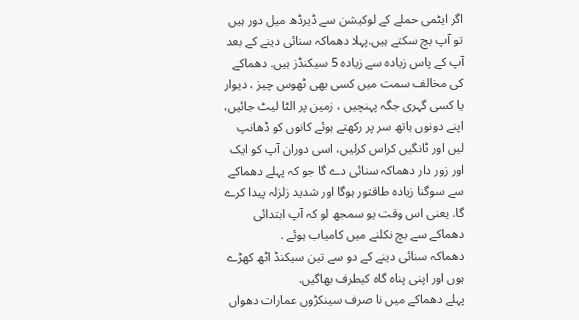اگر ایٹمی حملے کے لوکیشن سے ڈیرڈھ میل دور ہیں تو آپ بچ سکتے ہیں.پہلا دھماکہ سنائی دینے کے بعد آپ کے پاس زیاده سے زیاده 5 سیکنڈز ہیں. دهماکے کی مخالف سمت میں کسی بھی ٹھوس چیز ، دیوار یا کسی گہری جگہ پہنچیں ، زمین پر الٹا لیٹ جائیں، اپنے دونوں ہاتھ سر پر رکھتے ہوئے کانوں کو ڈهانپ لیں اور ٹانگیں کراس کرلیں، اسی دوران آپ کو ایک اور زور دار دهماکہ سنائی دے گا جو کہ پہلے دهماکے سے سوگنا زیاده طاقتور ہوگا اور شدید زلزلہ پیدا کرے گا. یعنی اس وقت یو سمجھ لو کہ آپ ابتدائی دھماکے سے بچ نکلنے میں کامیاب ہوئے .
دهماکہ سنائی دینے کے دو سے تین سیکنڈ اٹھ کھڑے ہوں اور اپنی پناه گاه کیطرف بھاگیں.
پہلے دھماکے میں نا صرف سینکڑوں عمارات دهواں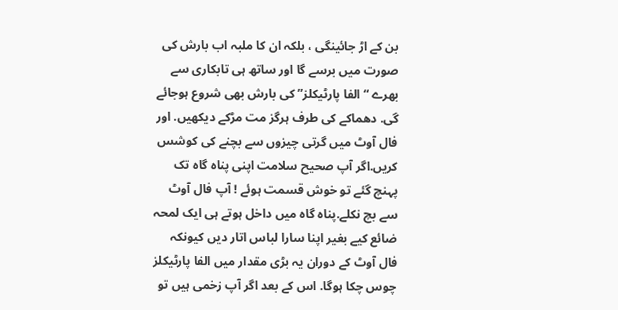بن کے اڑ جائینگی ، بلکہ ان کا ملبہ اب بارش کی صورت میں برسے گا اور ساتھ ہی تابکاری سے بھرے “الفا پارٹیکلز” کی بارش بھی شروع ہوجائے گی. دهماکے کی طرف ہرگز مت مڑکے دیکھیں. اور فال آوٹ میں گرتی چیزوں سے بچنے کی کوشس کریں.اگر آپ صحیح سلامت اپنی پناه گاہ تک پہنچ گئے تو خوش قسمت ہوئے ! آپ فال آوٹ سے بچ نکلے.پناه گاه میں داخل ہوتے ہی ایک لمحہ ضائع کیے بغیر اپنا سارا لباس اتار دیں کیونکہ فال آوٹ کے دوران یہ بڑی مقدار میں الفا پارٹیکلز چوس چکا ہوگا. اس کے بعد اگر آپ زخمی ہیں تو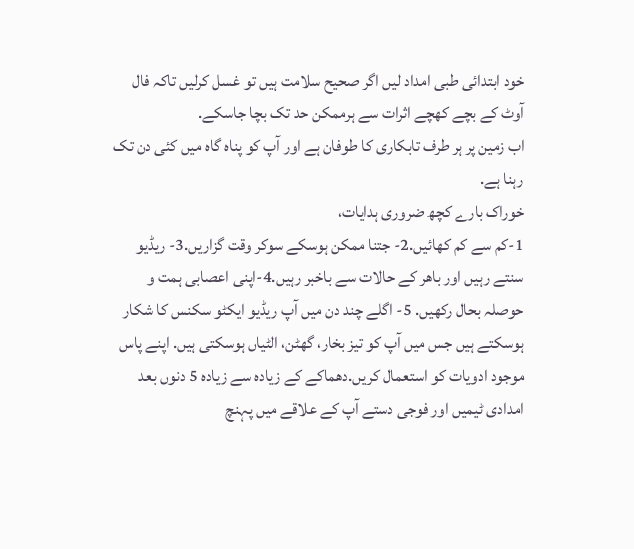خود ابتدائی طبی امداد لیں اگر صحیح سلامت ہیں تو غسل کرلیں تاکہ فال آوٹ کے بچے کھچے اثرات سے ہرممکن حد تک بچا جاسکے.
اب زمین پر ہر طرف تابکاری کا طوفان ہے اور آپ کو پناه گاه میں کئی دن تک رہنا ہے.
خوراک بارے کچھ ضروری ہدایات،
1-کم سے کم کھائیں.2- جتنا ممکن ہوسکے سوکر وقت گزاریں.3- ریڈیو سنتے رہیں اور باهر کے حالات سے باخبر رہیں.4-اپنی اعصابی ہمت و حوصلہ بحال رکھیں. 5- اگلے چند دن میں آپ ریڈیو ایکٹو سکنس کا شکار ہوسکتے ہیں جس میں آپ کو تیز بخار، گھٹن، الٹیاں ہوسکتی ہیں. اپنے پاس موجود ادویات کو استعمال کریں.دهماکے کے زیاده سے زیاده 5 دنوں بعد امدادی ٹیمیں اور فوجی دستے آپ کے علاقے میں پہنچ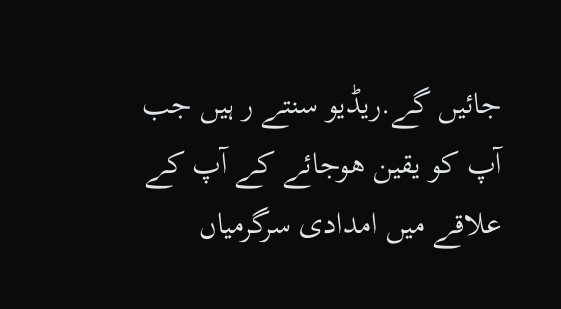جائیں گے.ریڈیو سنتے ر ہیں جب آپ کو یقین هوجائے کے آپ کے علاقے میں امدادی سرگرمیاں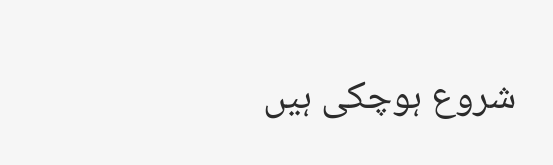شروع ہوچکی ہیں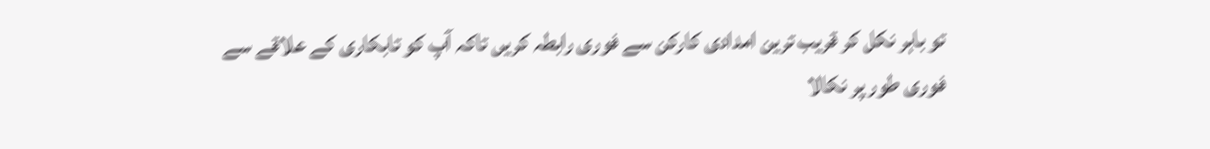تو باہر نکل کر قریب ترین امدادی کارکن سے فوری رابطہ کریں تاکہ آپ کو تابکاری کے علاقے سے فوری طور پر نکالا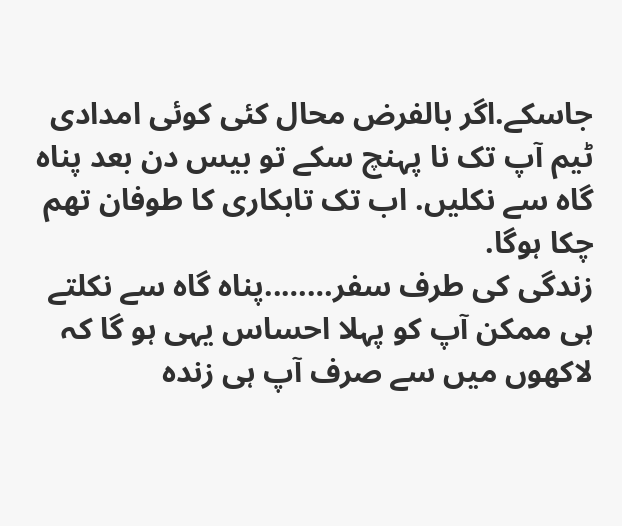جاسکے.اگر بالفرض محال کئی کوئی امدادی ٹیم آپ تک نا پہنچ سکے تو بیس دن بعد پناه گاه سے نکلیں. اب تک تابکاری کا طوفان تھم چکا ہوگا.
زندگی کی طرف سفر……..پناه گاه سے نکلتے ہی ممکن آپ کو پہلا احساس یہی ہو گا کہ لاکھوں میں سے صرف آپ ہی زنده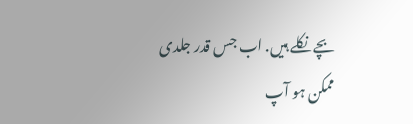بچے نکلے ہیں. اب جس قدر جلدی ممکن ہو آپ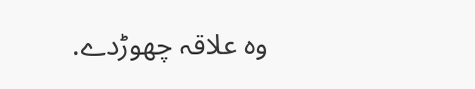وہ علاقہ چھوڑدے.